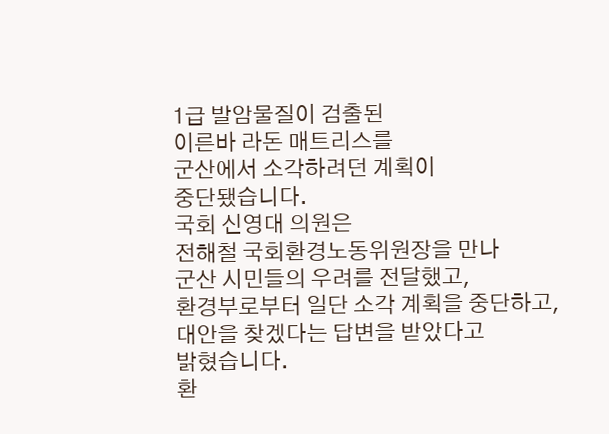1급 발암물질이 검출된
이른바 라돈 매트리스를
군산에서 소각하려던 계획이
중단됐습니다.
국회 신영대 의원은
전해철 국회환경노동위원장을 만나
군산 시민들의 우려를 전달했고,
환경부로부터 일단 소각 계획을 중단하고,
대안을 찾겠다는 답변을 받았다고
밝혔습니다.
환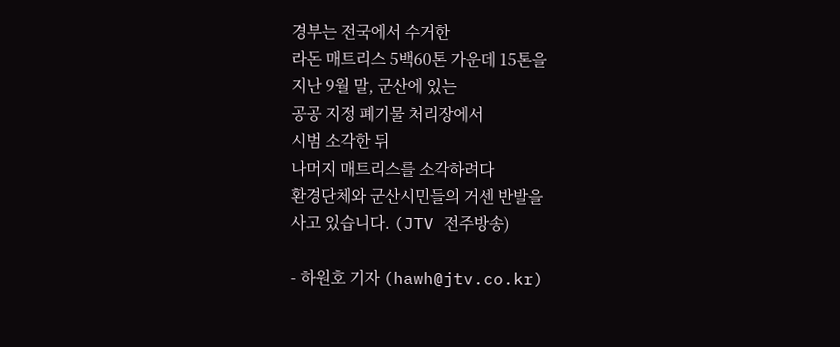경부는 전국에서 수거한
라돈 매트리스 5백60톤 가운데 15톤을
지난 9월 말, 군산에 있는
공공 지정 폐기물 처리장에서
시범 소각한 뒤
나머지 매트리스를 소각하려다
환경단체와 군산시민들의 거센 반발을
사고 있습니다. (JTV 전주방송)

- 하원호 기자 (hawh@jtv.co.kr)